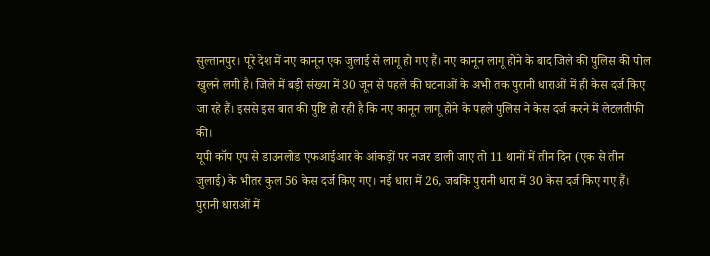सुल्तानपुर। पूरे देश में नए कानून एक जुलाई से लागू हो गए हैं। नए कानून लागू होने के बाद जिले की पुलिस की पोल खुलने लगी है। जिले में बड़ी संख्या में 30 जून से पहले की घटनाओं के अभी तक पुरानी धाराओं में ही केस दर्ज किए जा रहे हैं। इससे इस बात की पुष्टि हो रही है कि नए कानून लागू होने के पहले पुलिस ने केस दर्ज करने में लेटलतीफी की।
यूपी कॉप एप से डाउनलोड एफआईआर के आंकड़ों पर नजर डाली जाए तो 11 थानों में तीन दिन (एक से तीन जुलाई) के भीतर कुल 56 केस दर्ज किए गए। नई धारा में 26, जबकि पुरानी धारा में 30 केस दर्ज किए गए हैं।
पुरानी धाराओं में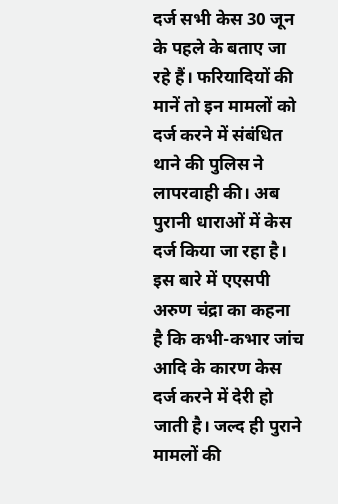दर्ज सभी केस 30 जून के पहले के बताए जा रहे हैं। फरियादियों की मानें तो इन मामलों को दर्ज करने में संबंधित थाने की पुलिस ने लापरवाही की। अब पुरानी धाराओं में केस दर्ज किया जा रहा है। इस बारे में एएसपी अरुण चंद्रा का कहना है कि कभी-कभार जांच आदि के कारण केस दर्ज करने में देरी हो जाती है। जल्द ही पुराने मामलों की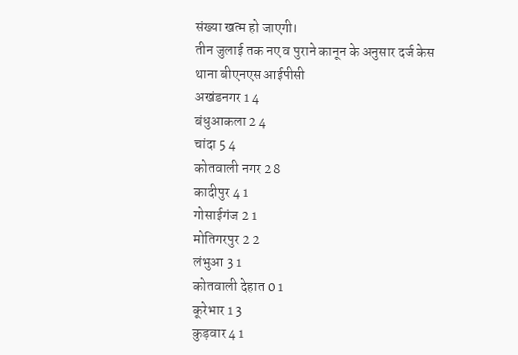संख्या खत्म हो जाएगी।
तीन जुलाई तक नए व पुराने कानून के अनुसार दर्ज केस
थाना बीएनएस आईपीसी
अखंडनगर 1 4
बंधुआकला 2 4
चांदा 5 4
कोतवाली नगर 2 8
कादीपुर 4 1
गोसाईगंज 2 1
मोतिगरपुर 2 2
लंभुआ 3 1
कोतवाली देहात 0 1
कूरेभार 1 3
कुड़वार 4 1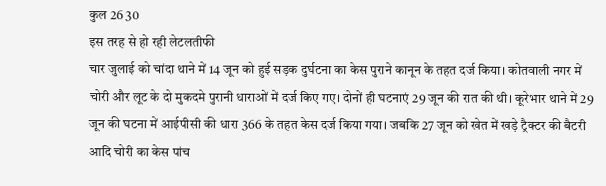कुल 26 30
इस तरह से हो रही लेटलतीफी
चार जुलाई को चांदा थाने में 14 जून को हुई सड़क दुर्घटना का केस पुराने कानून के तहत दर्ज किया। कोतवाली नगर में चोरी और लूट के दो मुकदमे पुरानी धाराओं में दर्ज किए गए। दोनों ही घटनाएं 29 जून की रात की थी। कूरेभार थाने में 29 जून की घटना में आईपीसी की धारा 366 के तहत केस दर्ज किया गया। जबकि 27 जून को खेत में खड़े ट्रैक्टर की बैटरी आदि चोरी का केस पांच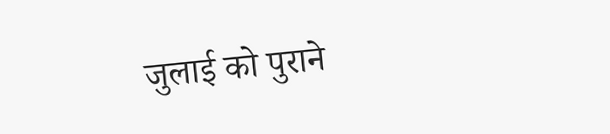जुलाई को पुराने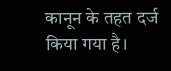कानून के तहत दर्ज किया गया है।